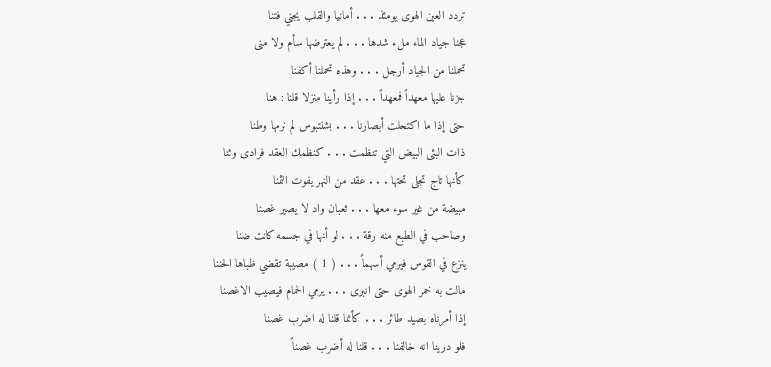تردد العين الهوى يومئذ . . . أمانيا والقلب يجني فتنا
عجنا جياد الماء ملء شدها . . . لم يعترضها سأم ولا منى
تحملنا من الجياد أرجل . . . وهذه تحملنا أكفنا
جزنا عليها معهداً فمعهداً . . . إذا رأينا منزلا قلنا : هنا
حتى إذا ما اكتحلت أبصارنا . . . بشنتبوس لم نرمها وطنا
ذات البثى البيض التي تنظمت . . . كنظمك العقد فرادى وثنا
كأنها تاج تجلى تحتها . . . عقد من النهر يفوت الثمنا
مبيضة من غير سوء معها . . . ثعبان واد لا يصير غصنا
وصاحب في الطبع منه رقة . . . لو أنها في جسمه كانت ضنا
ينزع في القوس فيرمي أسهماً . . . ( 1 ) مصيبة تقضي ظباها الحننا
مالت به خمر الهوى حتى انبرى . . . يرمي الحمام فيصيب الاغصنا
إذا أمرناه بصيد طائر . . . كأنما قلنا له اضرب غصنا
فلو درينا انه خالفنا . . . قلنا له أضرب غصناً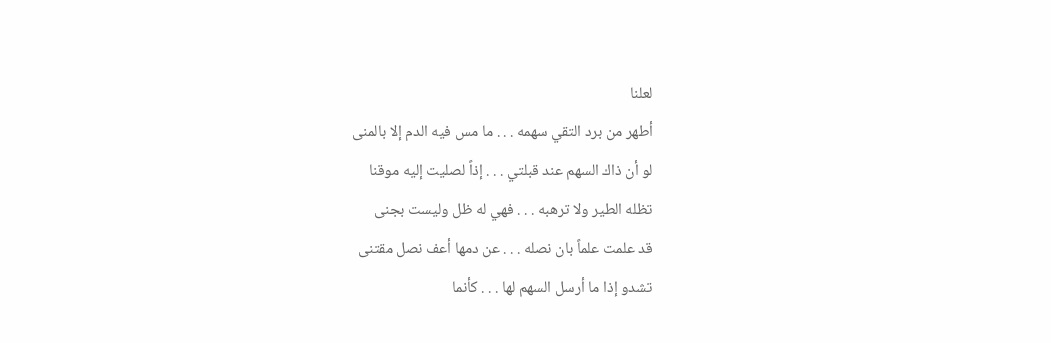لعلنا
أطهر من برد التقي سهمه . . . ما مس فيه الدم إلا بالمنى
لو أن ذاك السهم عند قبلتي . . . إذاً لصليت إليه موقنا
تظله الطير ولا ترهبه . . . فهي له ظل وليست بجنى
قد علمت علماً بان نصله . . . عن دمها أعف نصل مقتنى
تشدو إذا ما أرسل السهم لها . . . كأنما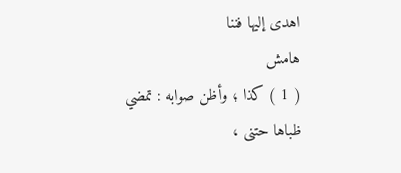اهدى إليها فننا
هامش
( 1 ) كذا ؛ وأظن صوابه : تمضي ظباها حتنى ،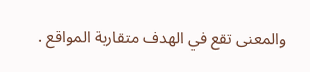والمعنى تقع في الهدف متقاربة المواقع .